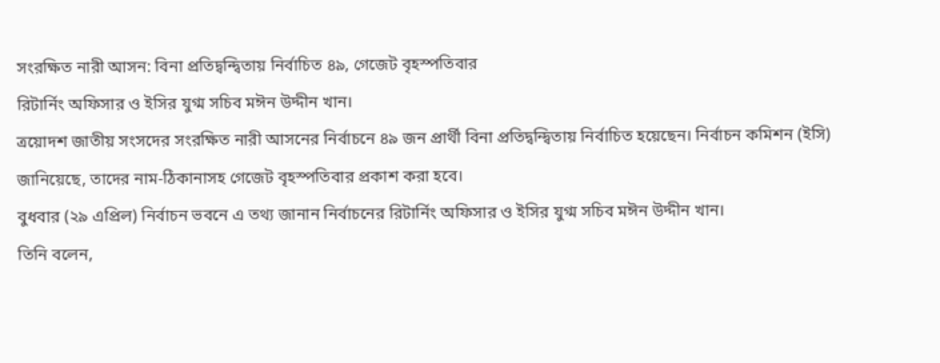সংরক্ষিত নারী আসন: বিনা প্রতিদ্বন্দ্বিতায় নির্বাচিত ৪৯, গেজেট বৃহস্পতিবার
রিটার্নিং অফিসার ও ইসির যুগ্ম সচিব মঈন উদ্দীন খান।
ত্রয়োদশ জাতীয় সংসদের সংরক্ষিত নারী আসনের নির্বাচনে ৪৯ জন প্রার্থী বিনা প্রতিদ্বন্দ্বিতায় নির্বাচিত হয়েছেন। নির্বাচন কমিশন (ইসি) জানিয়েছে, তাদের নাম-ঠিকানাসহ গেজেট বৃহস্পতিবার প্রকাশ করা হবে।
বুধবার (২৯ এপ্রিল) নির্বাচন ভবনে এ তথ্য জানান নির্বাচনের রিটার্নিং অফিসার ও ইসির যুগ্ম সচিব মঈন উদ্দীন খান।
তিনি বলেন,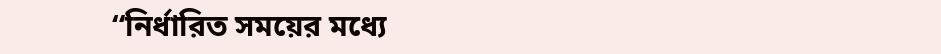“নির্ধারিত সময়ের মধ্যে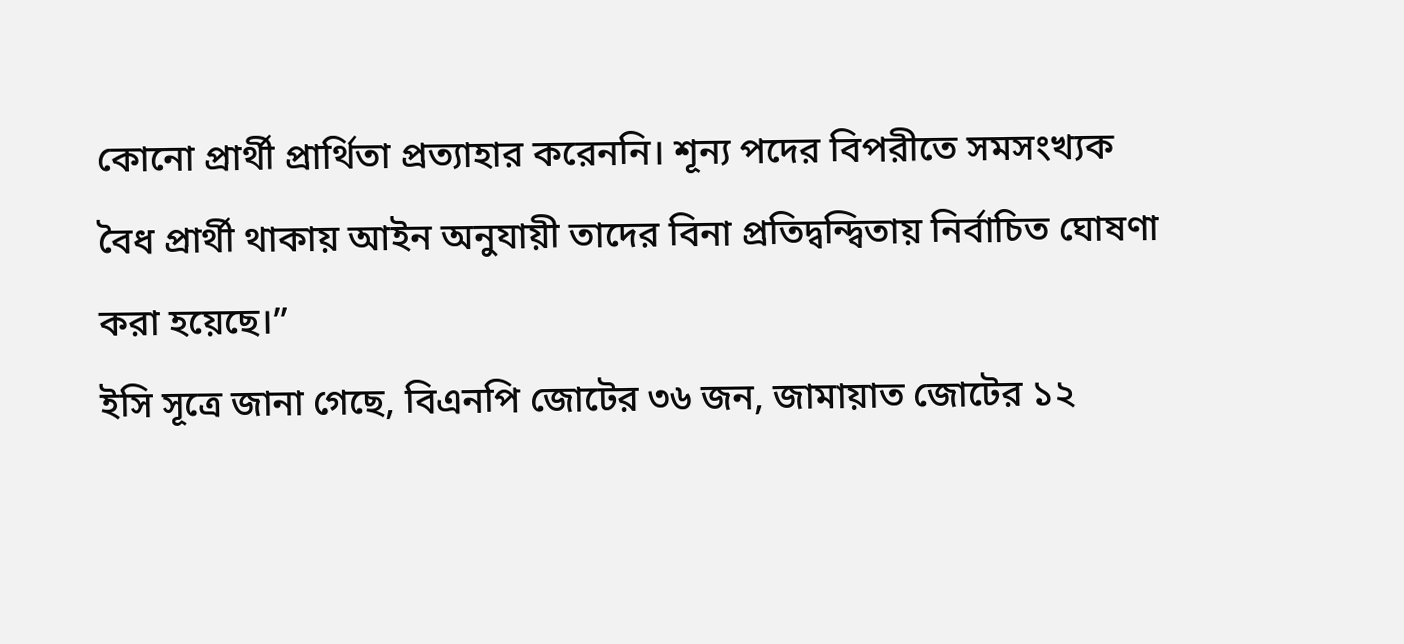কোনো প্রার্থী প্রার্থিতা প্রত্যাহার করেননি। শূন্য পদের বিপরীতে সমসংখ্যক বৈধ প্রার্থী থাকায় আইন অনুযায়ী তাদের বিনা প্রতিদ্বন্দ্বিতায় নির্বাচিত ঘোষণা করা হয়েছে।”
ইসি সূত্রে জানা গেছে, বিএনপি জোটের ৩৬ জন, জামায়াত জোটের ১২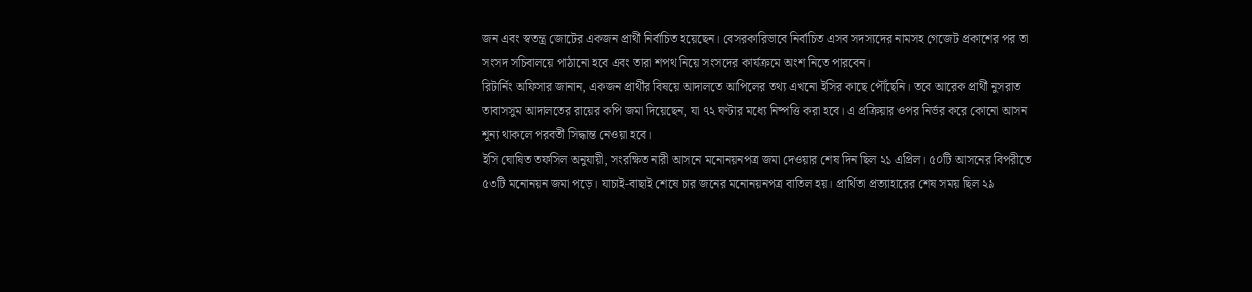জন এবং স্বতন্ত্র জোটের একজন প্রার্থী নির্বাচিত হয়েছেন। বেসরকারিভাবে নির্বাচিত এসব সদস্যদের নামসহ গেজেট প্রকাশের পর তা সংসদ সচিবালয়ে পাঠানো হবে এবং তারা শপথ নিয়ে সংসদের কার্যক্রমে অংশ নিতে পারবেন।
রিটার্নিং অফিসার জানান, একজন প্রার্থীর বিষয়ে আদালতে আপিলের তথ্য এখনো ইসির কাছে পৌঁছেনি। তবে আরেক প্রার্থী নুসরাত তাবাসসুম আদালতের রায়ের কপি জমা দিয়েছেন, যা ৭২ ঘণ্টার মধ্যে নিষ্পত্তি করা হবে। এ প্রক্রিয়ার ওপর নির্ভর করে কোনো আসন শূন্য থাকলে পরবর্তী সিদ্ধান্ত নেওয়া হবে।
ইসি ঘোষিত তফসিল অনুযায়ী, সংরক্ষিত নারী আসনে মনোনয়নপত্র জমা দেওয়ার শেষ দিন ছিল ২১ এপ্রিল। ৫০টি আসনের বিপরীতে ৫৩টি মনোনয়ন জমা পড়ে। যাচাই-বাছাই শেষে চার জনের মনোনয়নপত্র বাতিল হয়। প্রার্থিতা প্রত্যাহারের শেষ সময় ছিল ২৯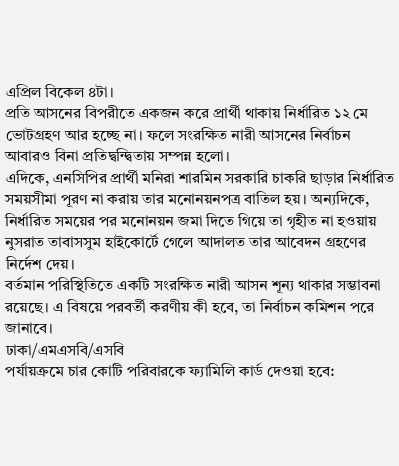এপ্রিল বিকেল ৪টা।
প্রতি আসনের বিপরীতে একজন করে প্রার্থী থাকায় নির্ধারিত ১২ মে ভোটগ্রহণ আর হচ্ছে না। ফলে সংরক্ষিত নারী আসনের নির্বাচন আবারও বিনা প্রতিদ্বন্দ্বিতায় সম্পন্ন হলো।
এদিকে, এনসিপির প্রার্থী মনিরা শারমিন সরকারি চাকরি ছাড়ার নির্ধারিত সময়সীমা পূরণ না করায় তার মনোনয়নপত্র বাতিল হয়। অন্যদিকে, নির্ধারিত সময়ের পর মনোনয়ন জমা দিতে গিয়ে তা গৃহীত না হওয়ায় নুসরাত তাবাসসুম হাইকোর্টে গেলে আদালত তার আবেদন গ্রহণের নির্দেশ দেয়।
বর্তমান পরিস্থিতিতে একটি সংরক্ষিত নারী আসন শূন্য থাকার সম্ভাবনা রয়েছে। এ বিষয়ে পরবর্তী করণীয় কী হবে, তা নির্বাচন কমিশন পরে জানাবে।
ঢাকা/এমএসবি/এসবি
পর্যায়ক্রমে চার কোটি পরিবারকে ফ্যামিলি কার্ড দেওয়া হবে: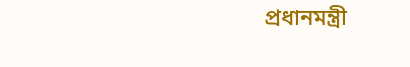প্রধানমন্ত্রী